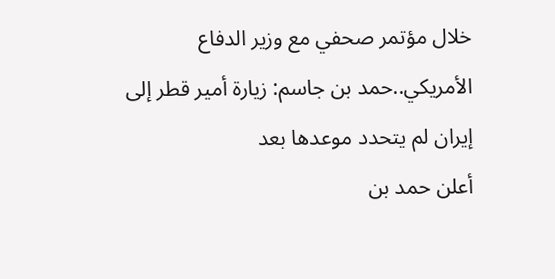خلال مؤتمر صحفي مع وزير الدفاع الأمريكي..حمد بن جاسم: زيارة أمير قطر إلى إيران لم يتحدد موعدها بعد
أعلن حمد بن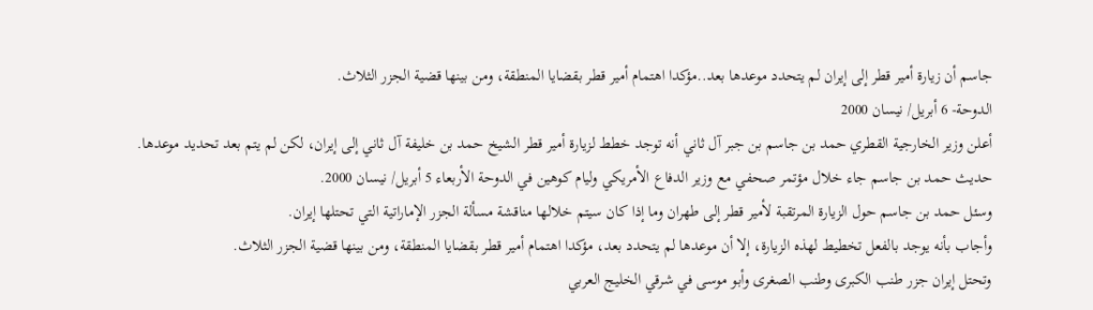جاسم أن زيارة أمير قطر إلى إيران لم يتحدد موعدها بعد..مؤكدا اهتمام أمير قطر بقضايا المنطقة، ومن بينها قضية الجزر الثلاث.
الدوحة- 6 أبريل/ نيسان 2000
أعلن وزير الخارجية القطري حمد بن جاسم بن جبر آل ثاني أنه توجد خطط لزيارة أمير قطر الشيخ حمد بن خليفة آل ثاني إلى إيران، لكن لم يتم بعد تحديد موعدها.
حديث حمد بن جاسم جاء خلال مؤتمر صحفي مع وزير الدفاع الأمريكي وليام كوهين في الدوحة الأربعاء 5 أبريل/ نيسان 2000.
وسئل حمد بن جاسم حول الزيارة المرتقبة لأمير قطر إلى طهران وما إذا كان سيتم خلالها مناقشة مسألة الجزر الإماراتية التي تحتلها إيران.
وأجاب بأنه يوجد بالفعل تخطيط لهذه الزيارة، إلا أن موعدها لم يتحدد بعد، مؤكدا اهتمام أمير قطر بقضايا المنطقة، ومن بينها قضية الجزر الثلاث.
وتحتل إيران جزر طنب الكبرى وطنب الصغرى وأبو موسى في شرقي الخليج العربي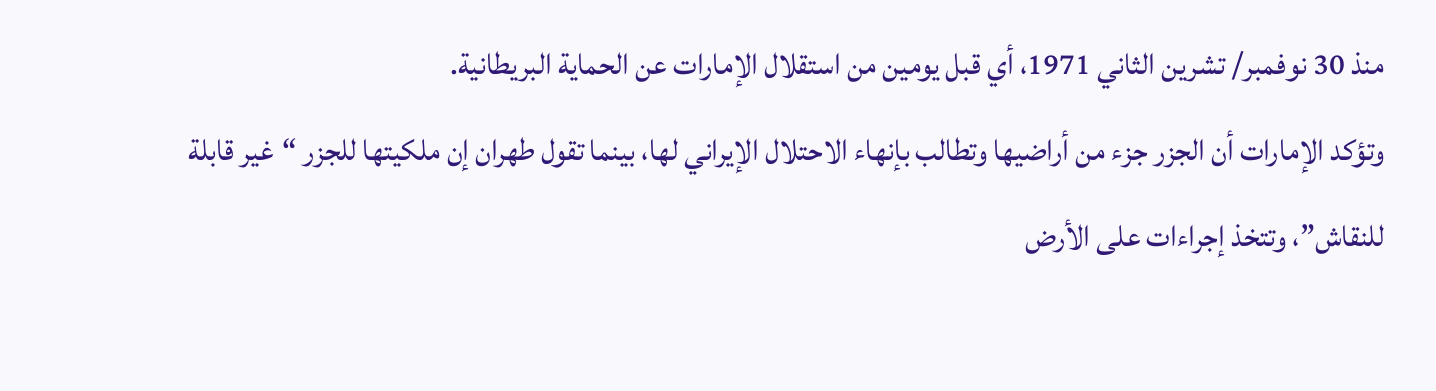منذ 30 نوفمبر/ تشرين الثاني 1971، أي قبل يومين من استقلال الإمارات عن الحماية البريطانية.
وتؤكد الإمارات أن الجزر جزء من أراضيها وتطالب بإنهاء الاحتلال الإيراني لها، بينما تقول طهران إن ملكيتها للجزر “غير قابلة للنقاش”، وتتخذ إجراءات على الأرض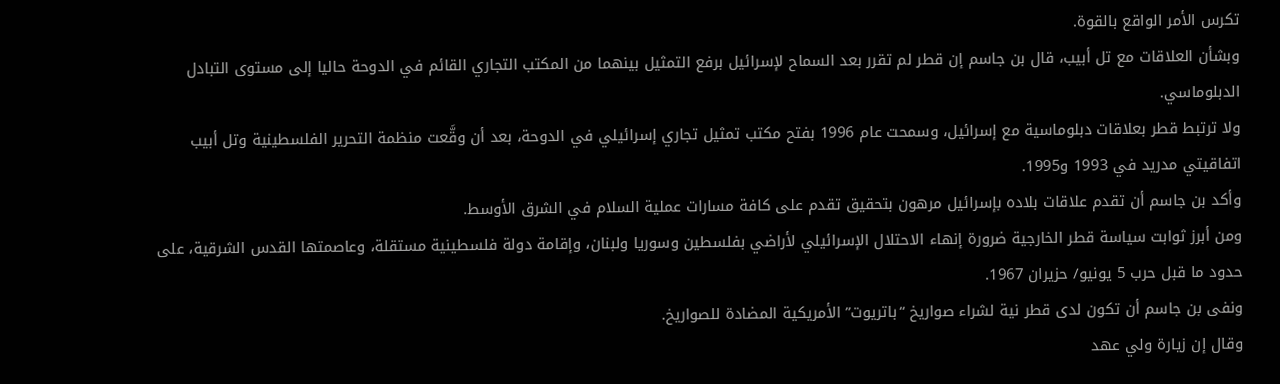تكرس الأمر الواقع بالقوة.
وبشأن العلاقات مع تل أبيب، قال بن جاسم إن قطر لم تقرر بعد السماح لإسرائيل برفع التمثيل بينهما من المكتب التجاري القائم في الدوحة حاليا إلى مستوى التبادل الدبلوماسي.
ولا ترتبط قطر بعلاقات دبلوماسية مع إسرائيل، وسمحت عام 1996 بفتح مكتب تمثيل تجاري إسرائيلي في الدوحة، بعد أن وقَّعت منظمة التحرير الفلسطينية وتل أبيب اتفاقيتي مدريد في 1993 و1995.
وأكد بن جاسم أن تقدم علاقات بلاده بإسرائيل مرهون بتحقيق تقدم على كافة مسارات عملية السلام في الشرق الأوسط.
ومن أبرز ثوابت سياسة قطر الخارجية ضرورة إنهاء الاحتلال الإسرائيلي لأراضي بفلسطين وسوريا ولبنان، وإقامة دولة فلسطينية مستقلة، وعاصمتها القدس الشرقية، على حدود ما قبل حرب 5 يونيو/ حزيران 1967.
ونفى بن جاسم أن تكون لدى قطر نية لشراء صواريخ “باتريوت” الأمريكية المضادة للصواريخ.
وقال إن زيارة ولي عهد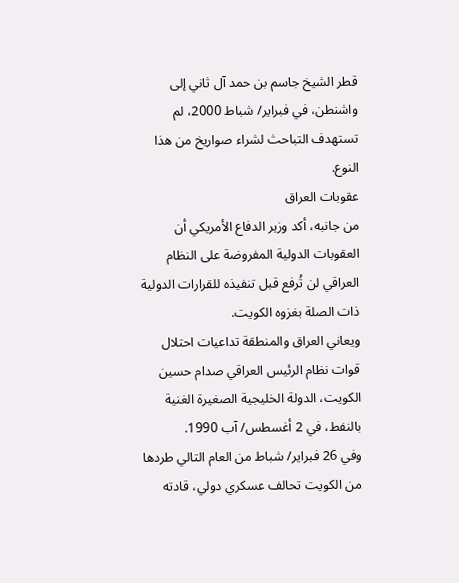قطر الشيخ جاسم بن حمد آل ثاني إلى واشنطن، في فبراير/ شباط 2000، لم تستهدف التباحث لشراء صواريخ من هذا النوع.
عقوبات العراق
من جانبه، أكد وزير الدفاع الأمريكي أن العقوبات الدولية المفروضة على النظام العراقي لن تُرفع قبل تنفيذه للقرارات الدولية ذات الصلة بغزوه الكويت.
ويعاني العراق والمنطقة تداعيات احتلال قوات نظام الرئيس العراقي صدام حسين الكويت، الدولة الخليجية الصغيرة الغنية بالنفط، في 2 أغسطس/ آب 1990.
وفي 26 فبراير/ شباط من العام التالي طردها من الكويت تحالف عسكري دولي، قادته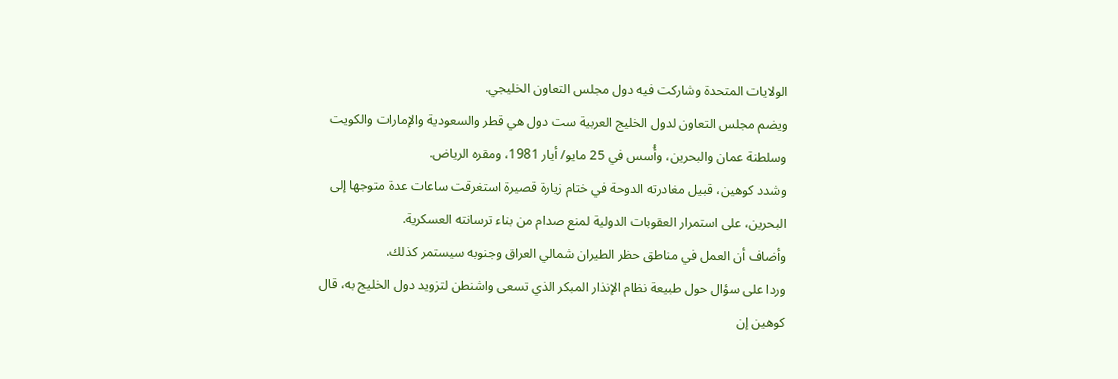الولايات المتحدة وشاركت فيه دول مجلس التعاون الخليجي.
ويضم مجلس التعاون لدول الخليج العربية ست دول هي قطر والسعودية والإمارات والكويت وسلطنة عمان والبحرين، وأُسس في 25 مايو/ أيار 1981، ومقره الرياض.
وشدد كوهين، قبيل مغادرته الدوحة في ختام زيارة قصيرة استغرقت ساعات عدة متوجها إلى البحرين، على استمرار العقوبات الدولية لمنع صدام من بناء ترسانته العسكرية.
وأضاف أن العمل في مناطق حظر الطيران شمالي العراق وجنوبه سيستمر كذلك.
وردا على سؤال حول طبيعة نظام الإنذار المبكر الذي تسعى واشنطن لتزويد دول الخليج به، قال كوهين إن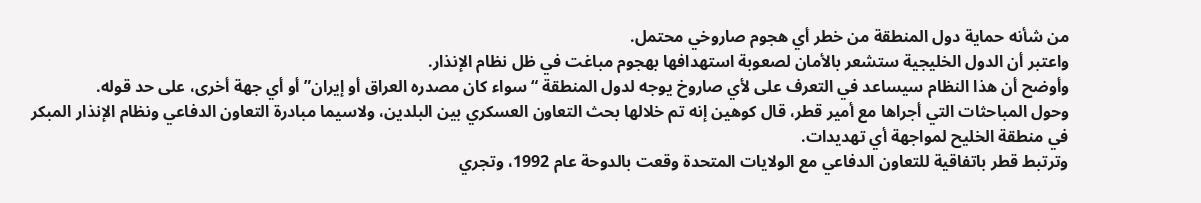من شأنه حماية دول المنطقة من خطر أي هجوم صاروخي محتمل.
واعتبر أن الدول الخليجية ستشعر بالأمان لصعوبة استهدافها بهجوم مباغت في ظل نظام الإنذار.
وأوضح أن هذا النظام سيساعد في التعرف على لأي صاروخ يوجه لدول المنطقة “سواء كان مصدره العراق أو إيران” أو أي جهة أخرى، على حد قوله.
وحول المباحثات التي أجراها مع أمير قطر، قال كوهين إنه تم خلالها بحث التعاون العسكري بين البلدين، ولاسيما مبادرة التعاون الدفاعي ونظام الإنذار المبكر في منطقة الخليح لمواجهة أي تهديدات.
وترتبط قطر باتفاقية للتعاون الدفاعي مع الولايات المتحدة وقعت بالدوحة عام 1992، وتجري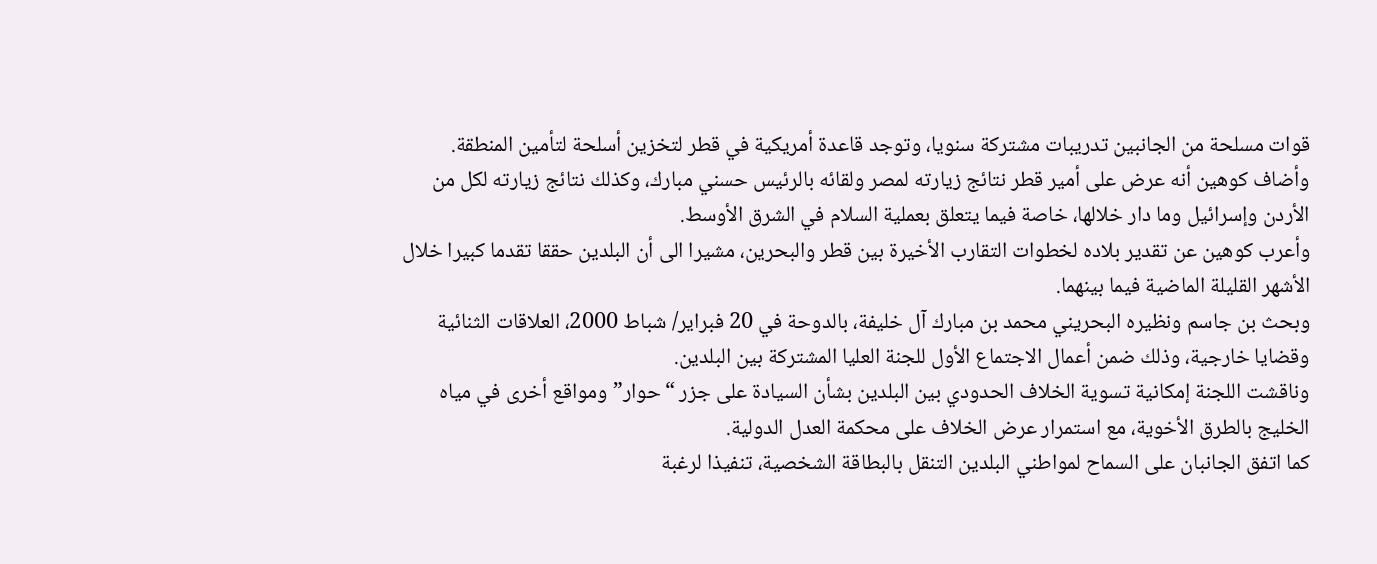قوات مسلحة من الجانبين تدريبات مشتركة سنويا، وتوجد قاعدة أمريكية في قطر لتخزين أسلحة لتأمين المنطقة.
وأضاف كوهين أنه عرض على أمير قطر نتائج زيارته لمصر ولقائه بالرئيس حسني مبارك، وكذلك نتائج زيارته لكل من الأردن وإسرائيل وما دار خلالها، خاصة فيما يتعلق بعملية السلام في الشرق الأوسط.
وأعرب كوهين عن تقدير بلاده لخطوات التقارب الأخيرة بين قطر والبحرين، مشيرا الى أن البلدين حققا تقدما كبيرا خلال الأشهر القليلة الماضية فيما بينهما.
وبحث بن جاسم ونظيره البحريني محمد بن مبارك آل خليفة، بالدوحة في 20 فبراير/ شباط 2000، العلاقات الثنائية وقضايا خارجية، وذلك ضمن أعمال الاجتماع الأول للجنة العليا المشتركة بين البلدين.
وناقشت اللجنة إمكانية تسوية الخلاف الحدودي بين البلدين بشأن السيادة على جزر “حوار” ومواقع أخرى في مياه الخليج بالطرق الأخوية، مع استمرار عرض الخلاف على محكمة العدل الدولية.
كما اتفق الجانبان على السماح لمواطني البلدين التنقل بالبطاقة الشخصية، تنفيذا لرغبة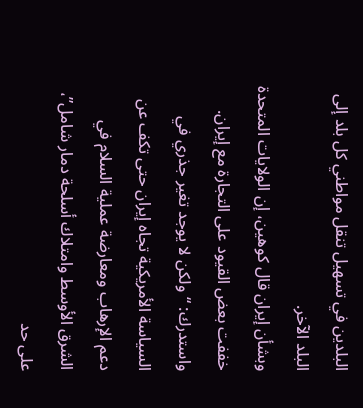البلدين في تسهيل تنقل مواطني كل بلد إلى البلد الآخر.
وبشأن إيران قال كوهين، إن الولايات المتحدة خففت بعض القيود على التجارة مع إيران.
واستدرك: “ولكن لا يوجد تغير جذري في السياسة الأمريكية تجاه إيران حتى تكف عن دعم الإرهاب ومعارضة عملية السلام في الشرق الأوسط وامتلاك أسلحة دمار شامل”، على حد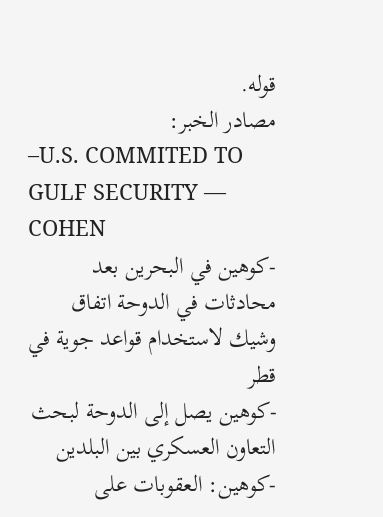قوله.
مصادر الخبر:
–U.S. COMMITED TO GULF SECURITY — COHEN
-كوهين في البحرين بعد محادثات في الدوحة اتفاق وشيك لاستخدام قواعد جوية في قطر
-كوهين يصل إلى الدوحة لبحث التعاون العسكري بين البلدين
-كوهين: العقوبات على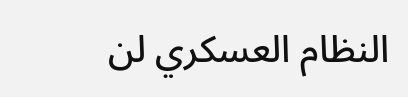النظام العسكري لن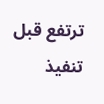ترتفع قبل تنفيذ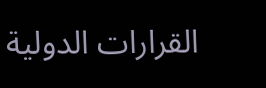القرارات الدولية